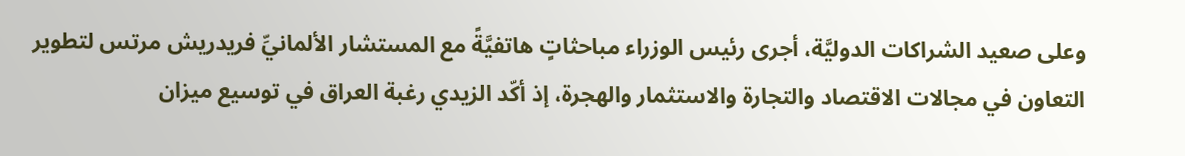وعلى صعيد الشراكات الدوليَّة، أجرى رئيس الوزراء مباحثاتٍ هاتفيَّةً مع المستشار الألمانيِّ فريدريش مرتس لتطوير التعاون في مجالات الاقتصاد والتجارة والاستثمار والهجرة، إذ أكّد الزيدي رغبة العراق في توسيع ميزان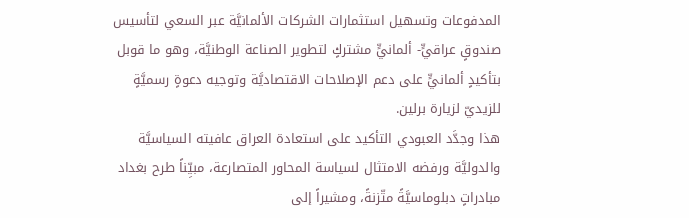المدفوعات وتسهيل استثمارات الشركات الألمانيَّة عبر السعي لتأسيس صندوقٍ عراقيٍّ- ألمانيٍّ مشتركٍ لتطوير الصناعة الوطنيَّة، وهو ما قوبل بتأكيدٍ ألمانيٍّ على دعم الإصلاحات الاقتصاديَّة وتوجيه دعوةٍ رسميَّةٍ للزيديّ لزيارة برلين.
هذا وجدَّد العبودي التأكيد على استعادة العراق عافيته السياسيَّة والدوليَّة ورفضه الامتثال لسياسة المحاور المتصارعة، مبيِّناً طرح بغداد مبادراتٍ دبلوماسيَّةً متّزنةً، ومشيراً إلى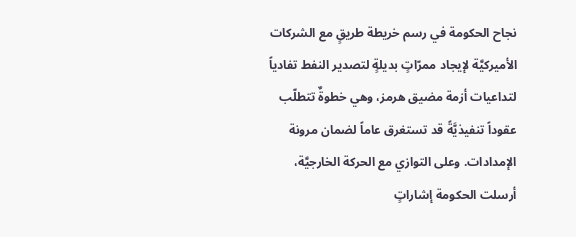نجاح الحكومة في رسم خريطة طريقٍ مع الشركات الأميركيَّة لإيجاد ممرّاتٍ بديلةٍ لتصدير النفط تفادياً لتداعيات أزمة مضيق هرمز، وهي خطوةٌ تتطلّب عقوداً تنفيذيَّةً قد تستغرق عاماً لضمان مرونة الإمدادات. وعلى التوازي مع الحركة الخارجيَّة، أرسلت الحكومة إشاراتٍ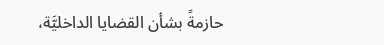حازمةً بشأن القضايا الداخليَّة،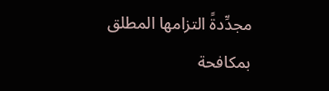مجدِّدةً التزامها المطلق بمكافحة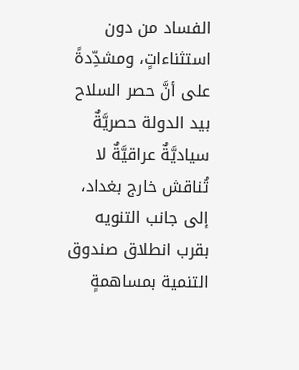الفساد من دون استثناءاتٍ، ومشدِّدةً على أنَّ حصر السلاح بيد الدولة حصريَّةٌ سياديَّةٌ عراقيَّةٌ لا تُناقش خارج بغداد، إلى جانب التنويه بقرب انطلاق صندوق التنمية بمساهمةٍ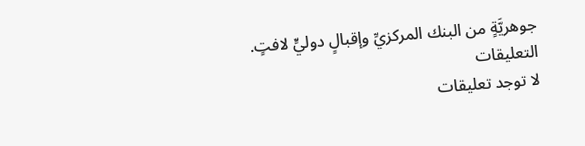جوهريَّةٍ من البنك المركزيِّ وإقبالٍ دوليٍّ لافتٍ.
التعليقات
لا توجد تعليقات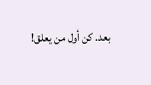بعد. كن أول من يعلق!